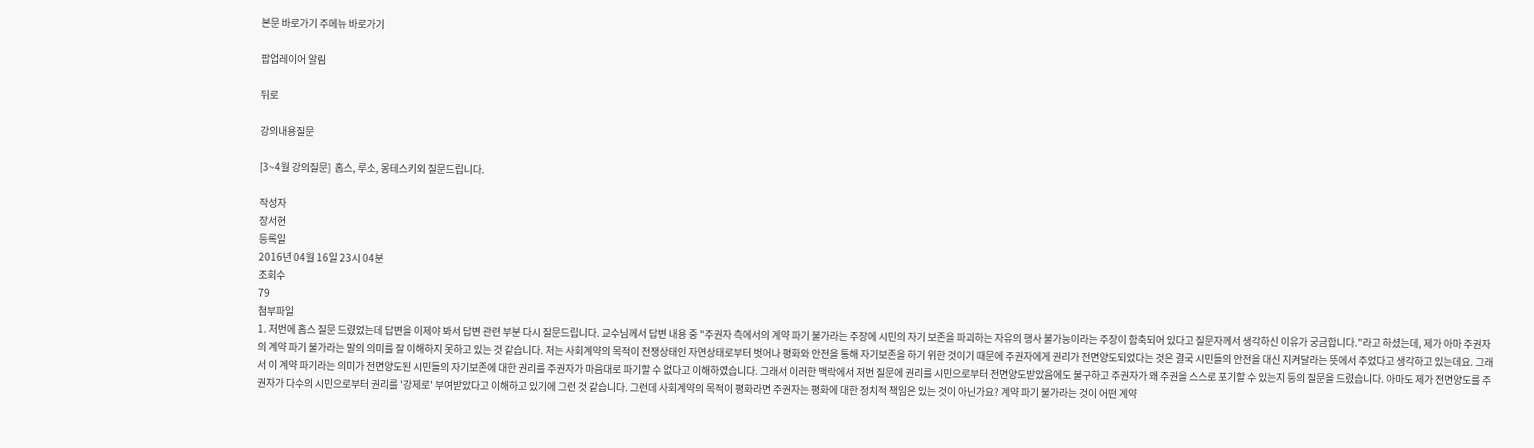본문 바로가기 주메뉴 바로가기

팝업레이어 알림

뒤로

강의내용질문

[3~4월 강의질문]  홉스, 루소, 몽테스키외 질문드립니다.

작성자
장서현
등록일
2016년 04월 16일 23시 04분
조회수
79
첨부파일
1. 저번에 홉스 질문 드렸었는데 답변을 이제야 봐서 답변 관련 부분 다시 질문드립니다. 교수님께서 답변 내용 중 "주권자 측에서의 계약 파기 불가라는 주장에 시민의 자기 보존을 파괴하는 자유의 행사 불가능이라는 주장이 함축되어 있다고 질문자께서 생각하신 이유가 궁금합니다."라고 하셨는데, 제가 아마 주권자의 계약 파기 불가라는 말의 의미를 잘 이해하지 못하고 있는 것 같습니다. 저는 사회계약의 목적이 전쟁상태인 자연상태로부터 벗어나 평화와 안전을 통해 자기보존을 하기 위한 것이기 때문에 주권자에게 권리가 전면양도되었다는 것은 결국 시민들의 안전을 대신 지켜달라는 뜻에서 주었다고 생각하고 있는데요. 그래서 이 계약 파기라는 의미가 전면양도된 시민들의 자기보존에 대한 권리를 주권자가 마음대로 파기할 수 없다고 이해하였습니다. 그래서 이러한 맥락에서 저번 질문에 권리를 시민으로부터 전면양도받았음에도 불구하고 주권자가 왜 주권을 스스로 포기할 수 있는지 등의 질문을 드렸습니다. 아마도 제가 전면양도를 주권자가 다수의 시민으로부터 권리를 '강제로' 부여받았다고 이해하고 있기에 그런 것 같습니다. 그런데 사회계약의 목적이 평화라면 주권자는 평화에 대한 정치적 책임은 있는 것이 아닌가요? 계약 파기 불가라는 것이 어떤 계약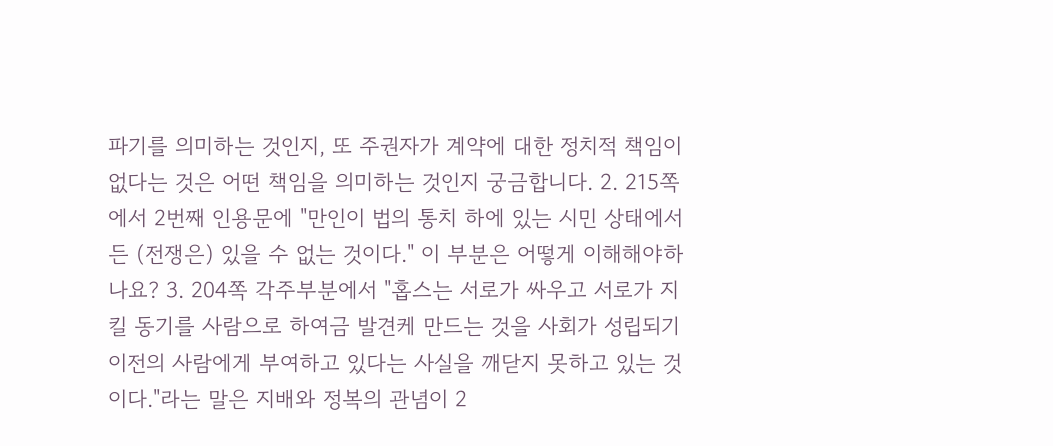파기를 의미하는 것인지, 또 주권자가 계약에 대한 정치적 책임이 없다는 것은 어떤 책임을 의미하는 것인지 궁금합니다. 2. 215쪽에서 2번째 인용문에 "만인이 법의 통치 하에 있는 시민 상태에서든 (전쟁은) 있을 수 없는 것이다." 이 부분은 어떻게 이해해야하나요? 3. 204쪽 각주부분에서 "홉스는 서로가 싸우고 서로가 지킬 동기를 사람으로 하여금 발견케 만드는 것을 사회가 성립되기 이전의 사람에게 부여하고 있다는 사실을 깨닫지 못하고 있는 것이다."라는 말은 지배와 정복의 관념이 2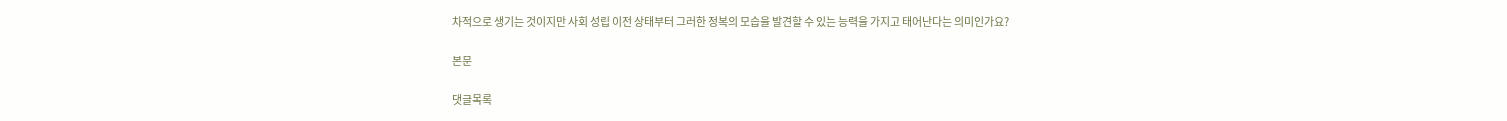차적으로 생기는 것이지만 사회 성립 이전 상태부터 그러한 정복의 모습을 발견할 수 있는 능력을 가지고 태어난다는 의미인가요?

본문

댓글목록